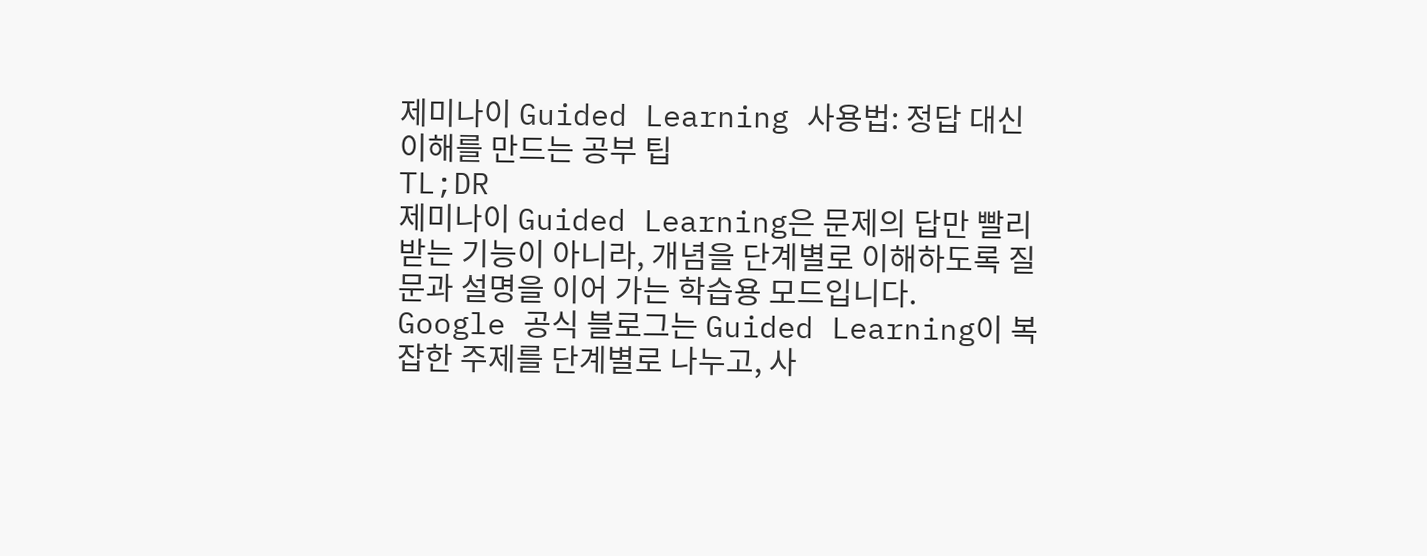제미나이 Guided Learning 사용법: 정답 대신 이해를 만드는 공부 팁
TL;DR
제미나이 Guided Learning은 문제의 답만 빨리 받는 기능이 아니라, 개념을 단계별로 이해하도록 질문과 설명을 이어 가는 학습용 모드입니다.
Google 공식 블로그는 Guided Learning이 복잡한 주제를 단계별로 나누고, 사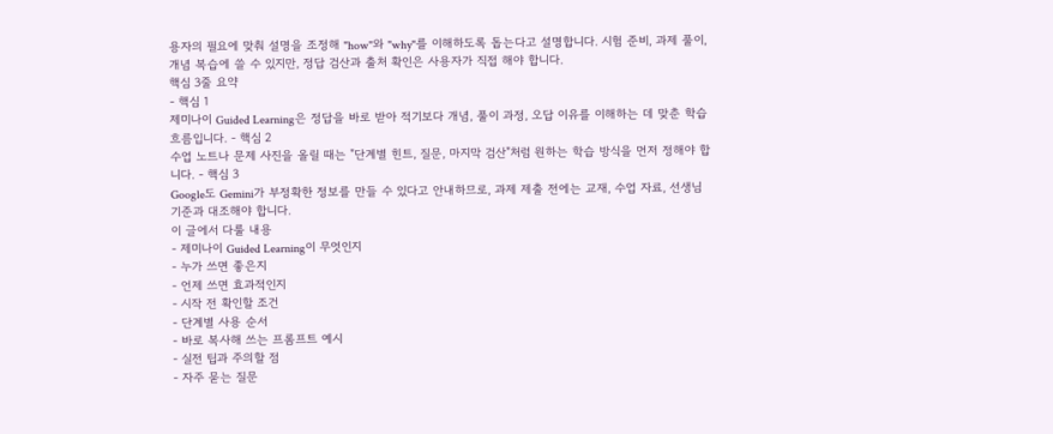용자의 필요에 맞춰 설명을 조정해 "how"와 "why"를 이해하도록 돕는다고 설명합니다. 시험 준비, 과제 풀이, 개념 복습에 쓸 수 있지만, 정답 검산과 출처 확인은 사용자가 직접 해야 합니다.
핵심 3줄 요약
- 핵심 1
제미나이 Guided Learning은 정답을 바로 받아 적기보다 개념, 풀이 과정, 오답 이유를 이해하는 데 맞춘 학습 흐름입니다. - 핵심 2
수업 노트나 문제 사진을 올릴 때는 "단계별 힌트, 질문, 마지막 검산"처럼 원하는 학습 방식을 먼저 정해야 합니다. - 핵심 3
Google도 Gemini가 부정확한 정보를 만들 수 있다고 안내하므로, 과제 제출 전에는 교재, 수업 자료, 선생님 기준과 대조해야 합니다.
이 글에서 다룰 내용
- 제미나이 Guided Learning이 무엇인지
- 누가 쓰면 좋은지
- 언제 쓰면 효과적인지
- 시작 전 확인할 조건
- 단계별 사용 순서
- 바로 복사해 쓰는 프롬프트 예시
- 실전 팁과 주의할 점
- 자주 묻는 질문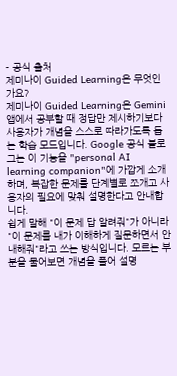- 공식 출처
제미나이 Guided Learning은 무엇인가요?
제미나이 Guided Learning은 Gemini 앱에서 공부할 때 정답만 제시하기보다 사용자가 개념을 스스로 따라가도록 돕는 학습 모드입니다. Google 공식 블로그는 이 기능을 "personal AI learning companion"에 가깝게 소개하며, 복잡한 문제를 단계별로 쪼개고 사용자의 필요에 맞춰 설명한다고 안내합니다.
쉽게 말해 "이 문제 답 알려줘"가 아니라 "이 문제를 내가 이해하게 질문하면서 안내해줘"라고 쓰는 방식입니다. 모르는 부분을 물어보면 개념을 풀어 설명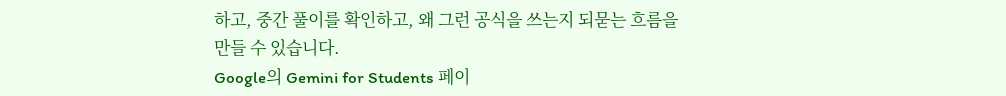하고, 중간 풀이를 확인하고, 왜 그런 공식을 쓰는지 되묻는 흐름을 만들 수 있습니다.
Google의 Gemini for Students 페이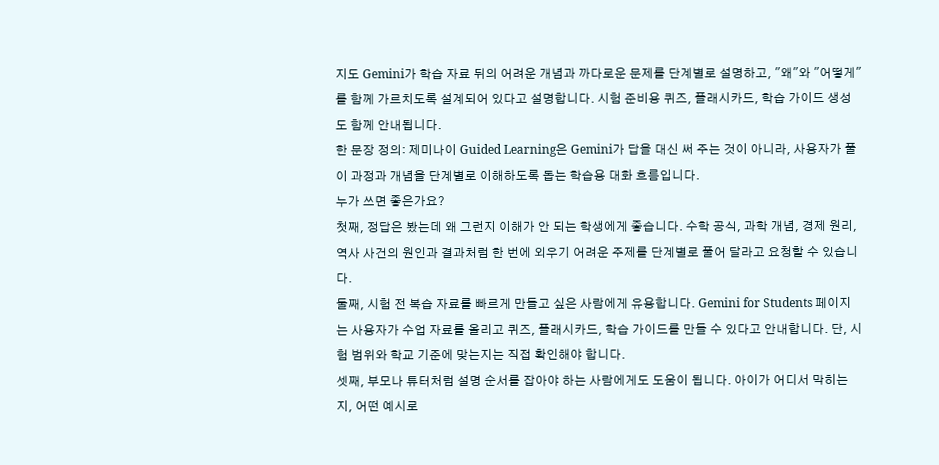지도 Gemini가 학습 자료 뒤의 어려운 개념과 까다로운 문제를 단계별로 설명하고, "왜"와 "어떻게"를 함께 가르치도록 설계되어 있다고 설명합니다. 시험 준비용 퀴즈, 플래시카드, 학습 가이드 생성도 함께 안내됩니다.
한 문장 정의: 제미나이 Guided Learning은 Gemini가 답을 대신 써 주는 것이 아니라, 사용자가 풀이 과정과 개념을 단계별로 이해하도록 돕는 학습용 대화 흐름입니다.
누가 쓰면 좋은가요?
첫째, 정답은 봤는데 왜 그런지 이해가 안 되는 학생에게 좋습니다. 수학 공식, 과학 개념, 경제 원리, 역사 사건의 원인과 결과처럼 한 번에 외우기 어려운 주제를 단계별로 풀어 달라고 요청할 수 있습니다.
둘째, 시험 전 복습 자료를 빠르게 만들고 싶은 사람에게 유용합니다. Gemini for Students 페이지는 사용자가 수업 자료를 올리고 퀴즈, 플래시카드, 학습 가이드를 만들 수 있다고 안내합니다. 단, 시험 범위와 학교 기준에 맞는지는 직접 확인해야 합니다.
셋째, 부모나 튜터처럼 설명 순서를 잡아야 하는 사람에게도 도움이 됩니다. 아이가 어디서 막히는지, 어떤 예시로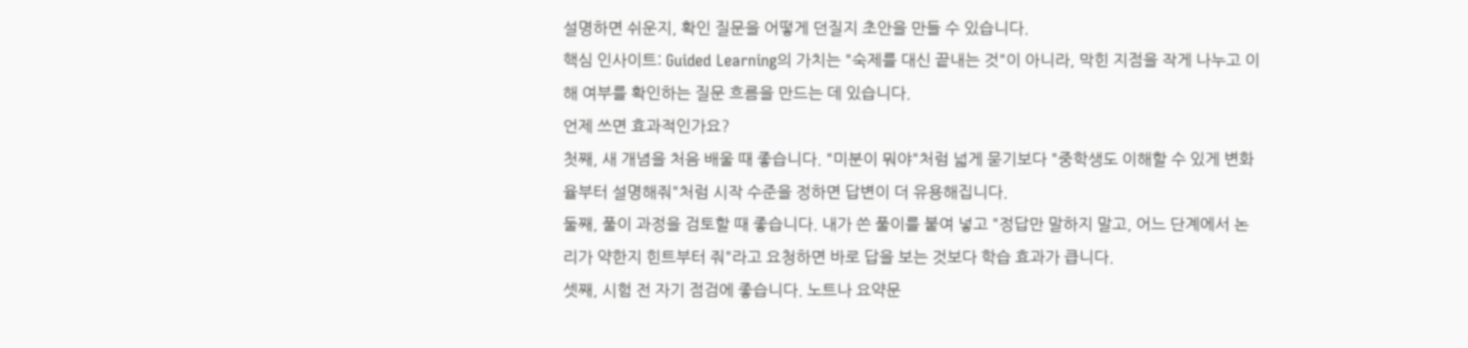설명하면 쉬운지, 확인 질문을 어떻게 던질지 초안을 만들 수 있습니다.
핵심 인사이트: Guided Learning의 가치는 "숙제를 대신 끝내는 것"이 아니라, 막힌 지점을 작게 나누고 이해 여부를 확인하는 질문 흐름을 만드는 데 있습니다.
언제 쓰면 효과적인가요?
첫째, 새 개념을 처음 배울 때 좋습니다. "미분이 뭐야"처럼 넓게 묻기보다 "중학생도 이해할 수 있게 변화율부터 설명해줘"처럼 시작 수준을 정하면 답변이 더 유용해집니다.
둘째, 풀이 과정을 검토할 때 좋습니다. 내가 쓴 풀이를 붙여 넣고 "정답만 말하지 말고, 어느 단계에서 논리가 약한지 힌트부터 줘"라고 요청하면 바로 답을 보는 것보다 학습 효과가 큽니다.
셋째, 시험 전 자기 점검에 좋습니다. 노트나 요약문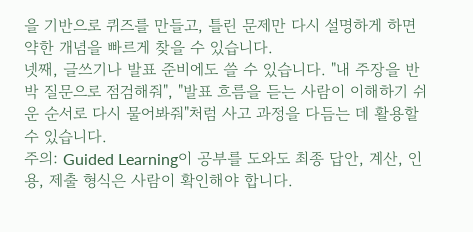을 기반으로 퀴즈를 만들고, 틀린 문제만 다시 설명하게 하면 약한 개념을 빠르게 찾을 수 있습니다.
넷째, 글쓰기나 발표 준비에도 쓸 수 있습니다. "내 주장을 반박 질문으로 점검해줘", "발표 흐름을 듣는 사람이 이해하기 쉬운 순서로 다시 물어봐줘"처럼 사고 과정을 다듬는 데 활용할 수 있습니다.
주의: Guided Learning이 공부를 도와도 최종 답안, 계산, 인용, 제출 형식은 사람이 확인해야 합니다.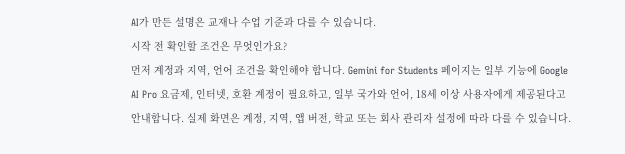AI가 만든 설명은 교재나 수업 기준과 다를 수 있습니다.
시작 전 확인할 조건은 무엇인가요?
먼저 계정과 지역, 언어 조건을 확인해야 합니다. Gemini for Students 페이지는 일부 기능에 Google AI Pro 요금제, 인터넷, 호환 계정이 필요하고, 일부 국가와 언어, 18세 이상 사용자에게 제공된다고 안내합니다. 실제 화면은 계정, 지역, 앱 버전, 학교 또는 회사 관리자 설정에 따라 다를 수 있습니다.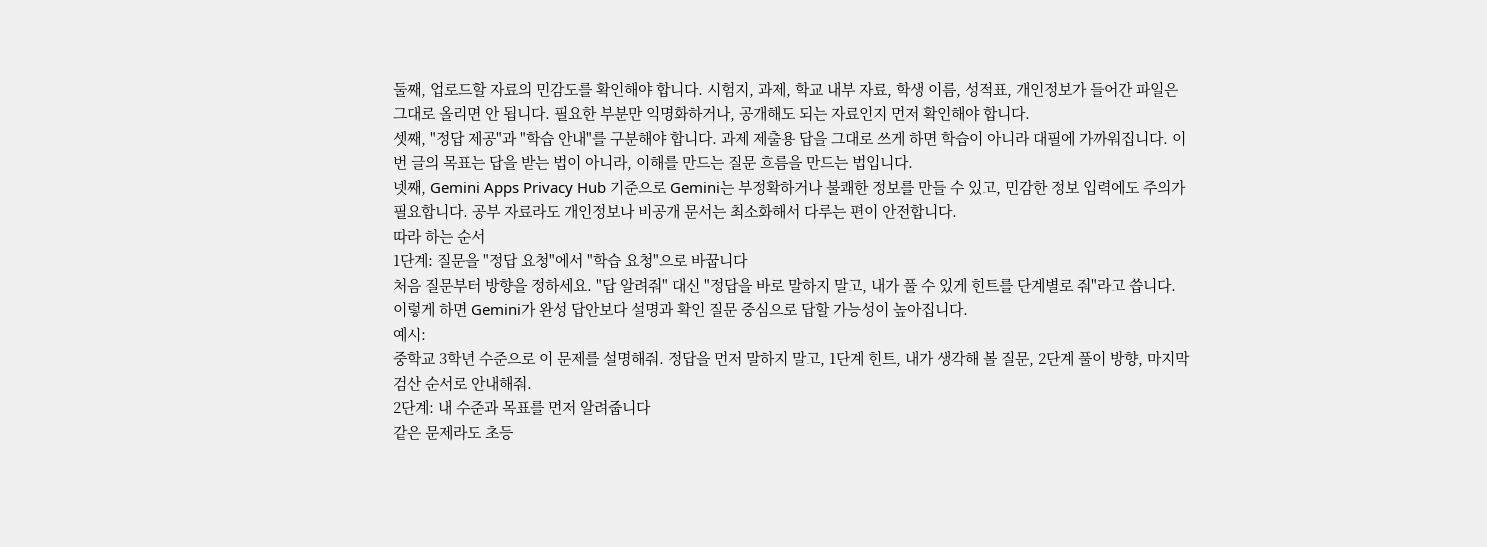둘째, 업로드할 자료의 민감도를 확인해야 합니다. 시험지, 과제, 학교 내부 자료, 학생 이름, 성적표, 개인정보가 들어간 파일은 그대로 올리면 안 됩니다. 필요한 부분만 익명화하거나, 공개해도 되는 자료인지 먼저 확인해야 합니다.
셋째, "정답 제공"과 "학습 안내"를 구분해야 합니다. 과제 제출용 답을 그대로 쓰게 하면 학습이 아니라 대필에 가까워집니다. 이번 글의 목표는 답을 받는 법이 아니라, 이해를 만드는 질문 흐름을 만드는 법입니다.
넷째, Gemini Apps Privacy Hub 기준으로 Gemini는 부정확하거나 불쾌한 정보를 만들 수 있고, 민감한 정보 입력에도 주의가 필요합니다. 공부 자료라도 개인정보나 비공개 문서는 최소화해서 다루는 편이 안전합니다.
따라 하는 순서
1단계: 질문을 "정답 요청"에서 "학습 요청"으로 바꿉니다
처음 질문부터 방향을 정하세요. "답 알려줘" 대신 "정답을 바로 말하지 말고, 내가 풀 수 있게 힌트를 단계별로 줘"라고 씁니다. 이렇게 하면 Gemini가 완성 답안보다 설명과 확인 질문 중심으로 답할 가능성이 높아집니다.
예시:
중학교 3학년 수준으로 이 문제를 설명해줘. 정답을 먼저 말하지 말고, 1단계 힌트, 내가 생각해 볼 질문, 2단계 풀이 방향, 마지막 검산 순서로 안내해줘.
2단계: 내 수준과 목표를 먼저 알려줍니다
같은 문제라도 초등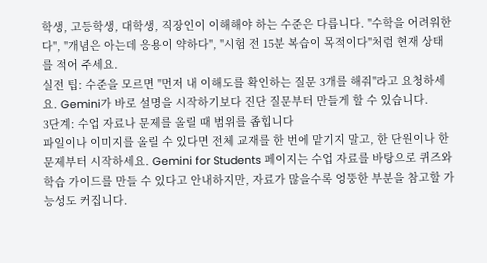학생, 고등학생, 대학생, 직장인이 이해해야 하는 수준은 다릅니다. "수학을 어려워한다", "개념은 아는데 응용이 약하다", "시험 전 15분 복습이 목적이다"처럼 현재 상태를 적어 주세요.
실전 팁: 수준을 모르면 "먼저 내 이해도를 확인하는 질문 3개를 해줘"라고 요청하세요. Gemini가 바로 설명을 시작하기보다 진단 질문부터 만들게 할 수 있습니다.
3단계: 수업 자료나 문제를 올릴 때 범위를 좁힙니다
파일이나 이미지를 올릴 수 있다면 전체 교재를 한 번에 맡기지 말고, 한 단원이나 한 문제부터 시작하세요. Gemini for Students 페이지는 수업 자료를 바탕으로 퀴즈와 학습 가이드를 만들 수 있다고 안내하지만, 자료가 많을수록 엉뚱한 부분을 참고할 가능성도 커집니다.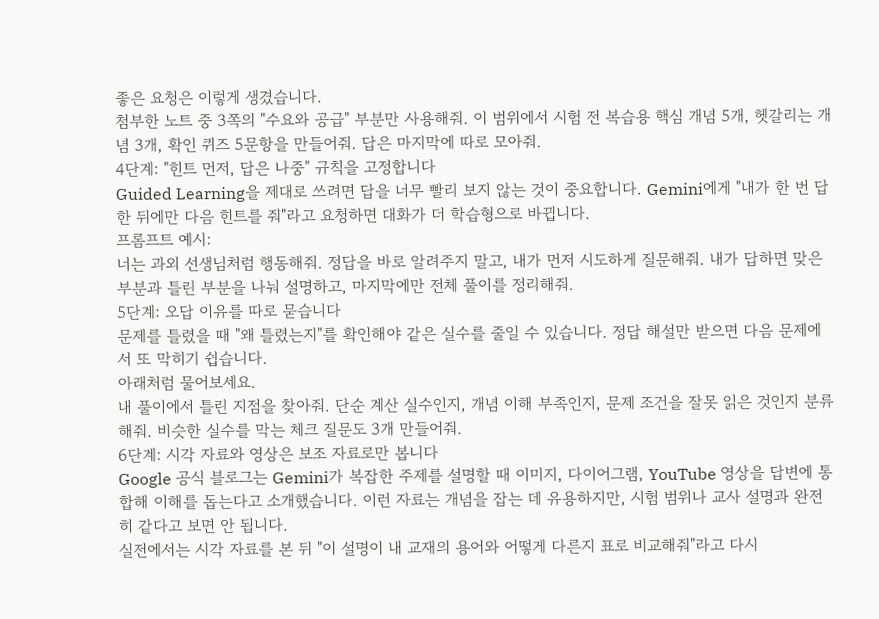좋은 요청은 이렇게 생겼습니다.
첨부한 노트 중 3쪽의 "수요와 공급" 부분만 사용해줘. 이 범위에서 시험 전 복습용 핵심 개념 5개, 헷갈리는 개념 3개, 확인 퀴즈 5문항을 만들어줘. 답은 마지막에 따로 모아줘.
4단계: "힌트 먼저, 답은 나중" 규칙을 고정합니다
Guided Learning을 제대로 쓰려면 답을 너무 빨리 보지 않는 것이 중요합니다. Gemini에게 "내가 한 번 답한 뒤에만 다음 힌트를 줘"라고 요청하면 대화가 더 학습형으로 바뀝니다.
프롬프트 예시:
너는 과외 선생님처럼 행동해줘. 정답을 바로 알려주지 말고, 내가 먼저 시도하게 질문해줘. 내가 답하면 맞은 부분과 틀린 부분을 나눠 설명하고, 마지막에만 전체 풀이를 정리해줘.
5단계: 오답 이유를 따로 묻습니다
문제를 틀렸을 때 "왜 틀렸는지"를 확인해야 같은 실수를 줄일 수 있습니다. 정답 해설만 받으면 다음 문제에서 또 막히기 쉽습니다.
아래처럼 물어보세요.
내 풀이에서 틀린 지점을 찾아줘. 단순 계산 실수인지, 개념 이해 부족인지, 문제 조건을 잘못 읽은 것인지 분류해줘. 비슷한 실수를 막는 체크 질문도 3개 만들어줘.
6단계: 시각 자료와 영상은 보조 자료로만 봅니다
Google 공식 블로그는 Gemini가 복잡한 주제를 설명할 때 이미지, 다이어그램, YouTube 영상을 답변에 통합해 이해를 돕는다고 소개했습니다. 이런 자료는 개념을 잡는 데 유용하지만, 시험 범위나 교사 설명과 완전히 같다고 보면 안 됩니다.
실전에서는 시각 자료를 본 뒤 "이 설명이 내 교재의 용어와 어떻게 다른지 표로 비교해줘"라고 다시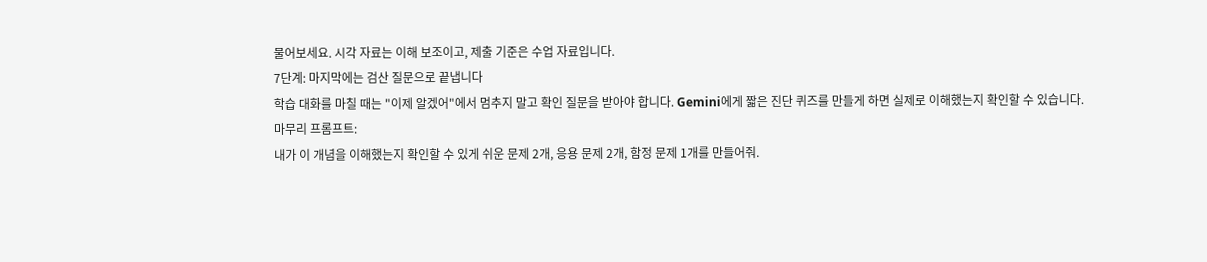물어보세요. 시각 자료는 이해 보조이고, 제출 기준은 수업 자료입니다.
7단계: 마지막에는 검산 질문으로 끝냅니다
학습 대화를 마칠 때는 "이제 알겠어"에서 멈추지 말고 확인 질문을 받아야 합니다. Gemini에게 짧은 진단 퀴즈를 만들게 하면 실제로 이해했는지 확인할 수 있습니다.
마무리 프롬프트:
내가 이 개념을 이해했는지 확인할 수 있게 쉬운 문제 2개, 응용 문제 2개, 함정 문제 1개를 만들어줘.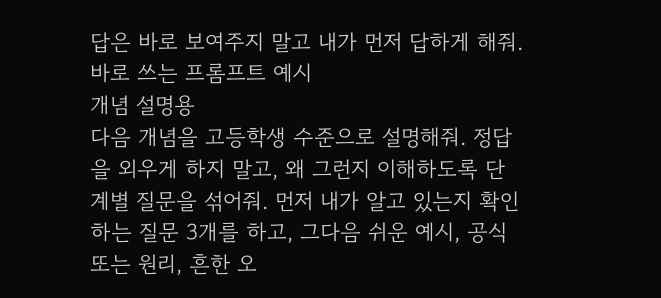답은 바로 보여주지 말고 내가 먼저 답하게 해줘.
바로 쓰는 프롬프트 예시
개념 설명용
다음 개념을 고등학생 수준으로 설명해줘. 정답을 외우게 하지 말고, 왜 그런지 이해하도록 단계별 질문을 섞어줘. 먼저 내가 알고 있는지 확인하는 질문 3개를 하고, 그다음 쉬운 예시, 공식 또는 원리, 흔한 오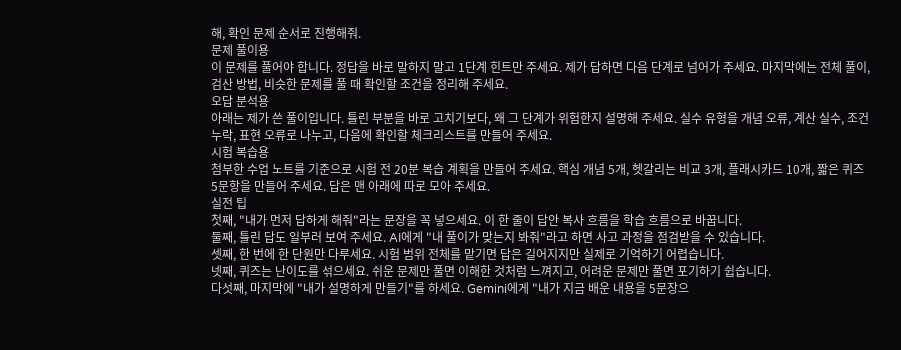해, 확인 문제 순서로 진행해줘.
문제 풀이용
이 문제를 풀어야 합니다. 정답을 바로 말하지 말고 1단계 힌트만 주세요. 제가 답하면 다음 단계로 넘어가 주세요. 마지막에는 전체 풀이, 검산 방법, 비슷한 문제를 풀 때 확인할 조건을 정리해 주세요.
오답 분석용
아래는 제가 쓴 풀이입니다. 틀린 부분을 바로 고치기보다, 왜 그 단계가 위험한지 설명해 주세요. 실수 유형을 개념 오류, 계산 실수, 조건 누락, 표현 오류로 나누고, 다음에 확인할 체크리스트를 만들어 주세요.
시험 복습용
첨부한 수업 노트를 기준으로 시험 전 20분 복습 계획을 만들어 주세요. 핵심 개념 5개, 헷갈리는 비교 3개, 플래시카드 10개, 짧은 퀴즈 5문항을 만들어 주세요. 답은 맨 아래에 따로 모아 주세요.
실전 팁
첫째, "내가 먼저 답하게 해줘"라는 문장을 꼭 넣으세요. 이 한 줄이 답안 복사 흐름을 학습 흐름으로 바꿉니다.
둘째, 틀린 답도 일부러 보여 주세요. AI에게 "내 풀이가 맞는지 봐줘"라고 하면 사고 과정을 점검받을 수 있습니다.
셋째, 한 번에 한 단원만 다루세요. 시험 범위 전체를 맡기면 답은 길어지지만 실제로 기억하기 어렵습니다.
넷째, 퀴즈는 난이도를 섞으세요. 쉬운 문제만 풀면 이해한 것처럼 느껴지고, 어려운 문제만 풀면 포기하기 쉽습니다.
다섯째, 마지막에 "내가 설명하게 만들기"를 하세요. Gemini에게 "내가 지금 배운 내용을 5문장으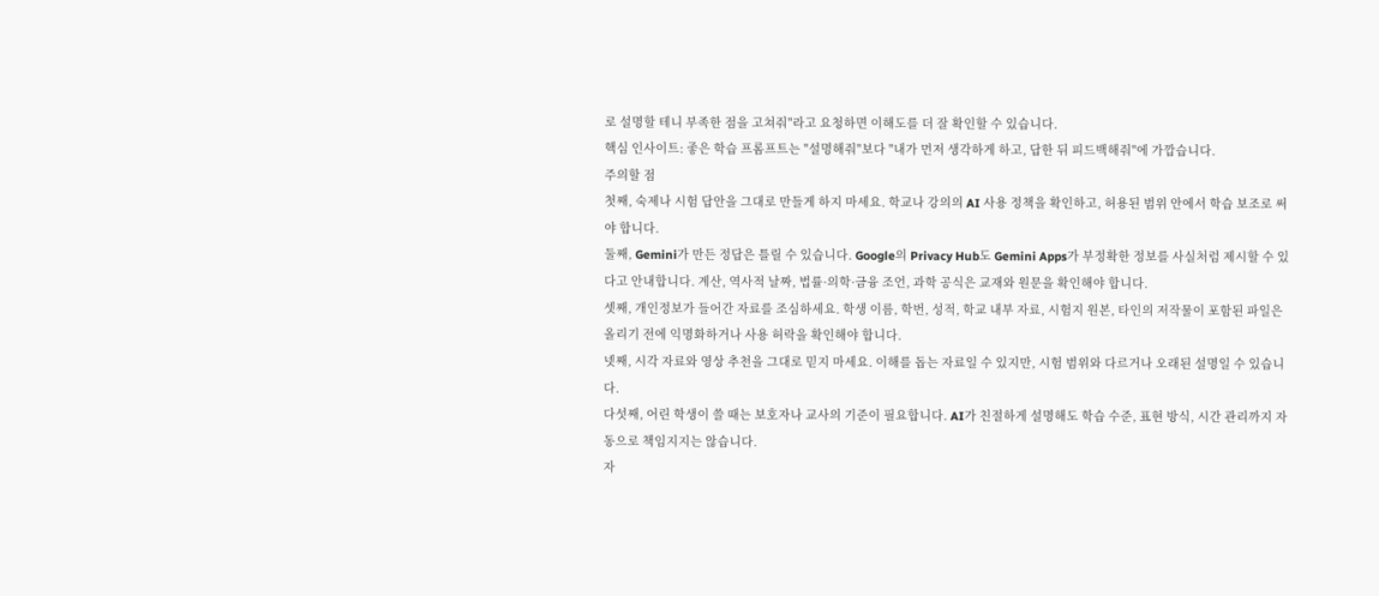로 설명할 테니 부족한 점을 고쳐줘"라고 요청하면 이해도를 더 잘 확인할 수 있습니다.
핵심 인사이트: 좋은 학습 프롬프트는 "설명해줘"보다 "내가 먼저 생각하게 하고, 답한 뒤 피드백해줘"에 가깝습니다.
주의할 점
첫째, 숙제나 시험 답안을 그대로 만들게 하지 마세요. 학교나 강의의 AI 사용 정책을 확인하고, 허용된 범위 안에서 학습 보조로 써야 합니다.
둘째, Gemini가 만든 정답은 틀릴 수 있습니다. Google의 Privacy Hub도 Gemini Apps가 부정확한 정보를 사실처럼 제시할 수 있다고 안내합니다. 계산, 역사적 날짜, 법률·의학·금융 조언, 과학 공식은 교재와 원문을 확인해야 합니다.
셋째, 개인정보가 들어간 자료를 조심하세요. 학생 이름, 학번, 성적, 학교 내부 자료, 시험지 원본, 타인의 저작물이 포함된 파일은 올리기 전에 익명화하거나 사용 허락을 확인해야 합니다.
넷째, 시각 자료와 영상 추천을 그대로 믿지 마세요. 이해를 돕는 자료일 수 있지만, 시험 범위와 다르거나 오래된 설명일 수 있습니다.
다섯째, 어린 학생이 쓸 때는 보호자나 교사의 기준이 필요합니다. AI가 친절하게 설명해도 학습 수준, 표현 방식, 시간 관리까지 자동으로 책임지지는 않습니다.
자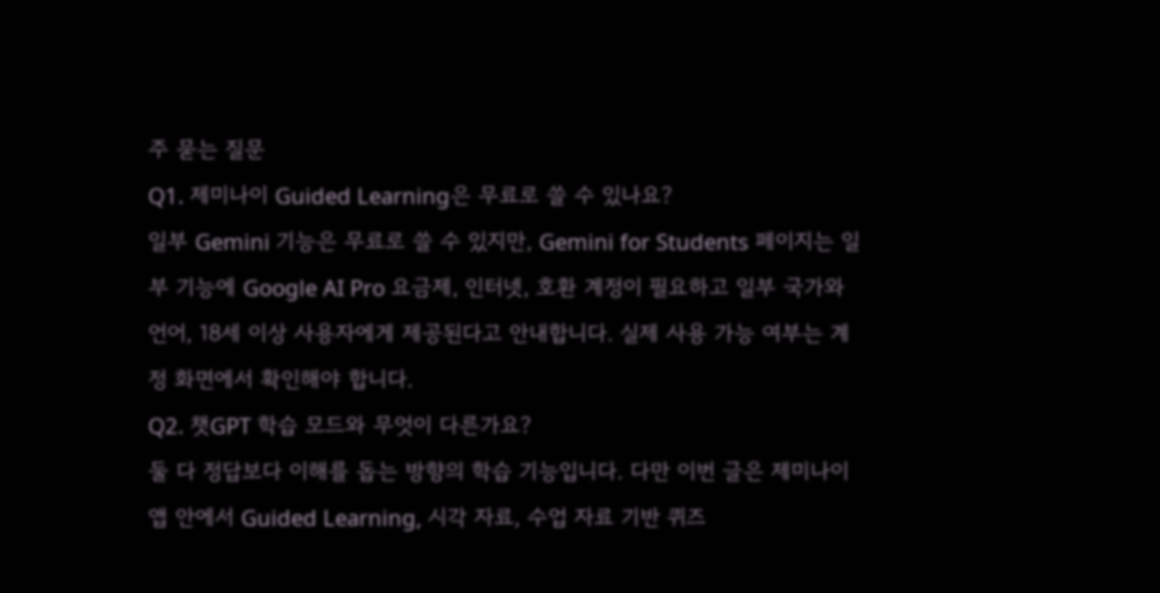주 묻는 질문
Q1. 제미나이 Guided Learning은 무료로 쓸 수 있나요?
일부 Gemini 기능은 무료로 쓸 수 있지만, Gemini for Students 페이지는 일부 기능에 Google AI Pro 요금제, 인터넷, 호환 계정이 필요하고 일부 국가와 언어, 18세 이상 사용자에게 제공된다고 안내합니다. 실제 사용 가능 여부는 계정 화면에서 확인해야 합니다.
Q2. 챗GPT 학습 모드와 무엇이 다른가요?
둘 다 정답보다 이해를 돕는 방향의 학습 기능입니다. 다만 이번 글은 제미나이 앱 안에서 Guided Learning, 시각 자료, 수업 자료 기반 퀴즈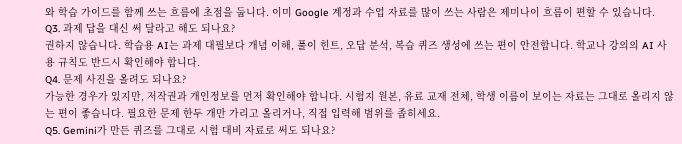와 학습 가이드를 함께 쓰는 흐름에 초점을 둡니다. 이미 Google 계정과 수업 자료를 많이 쓰는 사람은 제미나이 흐름이 편할 수 있습니다.
Q3. 과제 답을 대신 써 달라고 해도 되나요?
권하지 않습니다. 학습용 AI는 과제 대필보다 개념 이해, 풀이 힌트, 오답 분석, 복습 퀴즈 생성에 쓰는 편이 안전합니다. 학교나 강의의 AI 사용 규칙도 반드시 확인해야 합니다.
Q4. 문제 사진을 올려도 되나요?
가능한 경우가 있지만, 저작권과 개인정보를 먼저 확인해야 합니다. 시험지 원본, 유료 교재 전체, 학생 이름이 보이는 자료는 그대로 올리지 않는 편이 좋습니다. 필요한 문제 한두 개만 가리고 올리거나, 직접 입력해 범위를 좁히세요.
Q5. Gemini가 만든 퀴즈를 그대로 시험 대비 자료로 써도 되나요?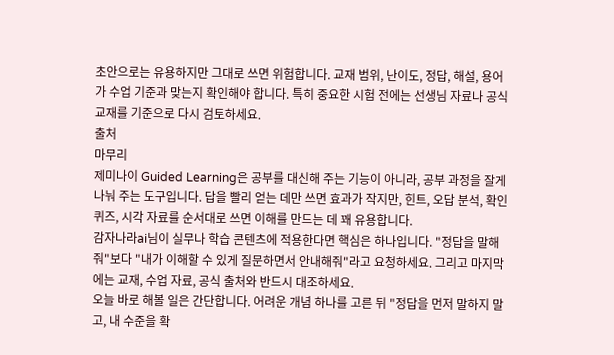초안으로는 유용하지만 그대로 쓰면 위험합니다. 교재 범위, 난이도, 정답, 해설, 용어가 수업 기준과 맞는지 확인해야 합니다. 특히 중요한 시험 전에는 선생님 자료나 공식 교재를 기준으로 다시 검토하세요.
출처
마무리
제미나이 Guided Learning은 공부를 대신해 주는 기능이 아니라, 공부 과정을 잘게 나눠 주는 도구입니다. 답을 빨리 얻는 데만 쓰면 효과가 작지만, 힌트, 오답 분석, 확인 퀴즈, 시각 자료를 순서대로 쓰면 이해를 만드는 데 꽤 유용합니다.
감자나라ai님이 실무나 학습 콘텐츠에 적용한다면 핵심은 하나입니다. "정답을 말해줘"보다 "내가 이해할 수 있게 질문하면서 안내해줘"라고 요청하세요. 그리고 마지막에는 교재, 수업 자료, 공식 출처와 반드시 대조하세요.
오늘 바로 해볼 일은 간단합니다. 어려운 개념 하나를 고른 뒤 "정답을 먼저 말하지 말고, 내 수준을 확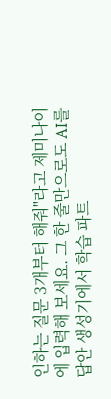인하는 질문 3개부터 해줘"라고 제미나이에 입력해 보세요. 그 한 줄만으로도 AI를 답안 생성기에서 학습 파트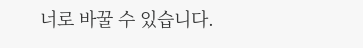너로 바꿀 수 있습니다.